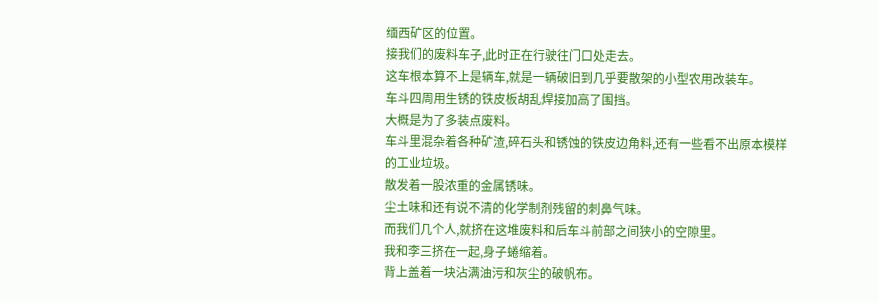缅西矿区的位置。
接我们的废料车子,此时正在行驶往门口处走去。
这车根本算不上是辆车,就是一辆破旧到几乎要散架的小型农用改装车。
车斗四周用生锈的铁皮板胡乱焊接加高了围挡。
大概是为了多装点废料。
车斗里混杂着各种矿渣,碎石头和锈蚀的铁皮边角料,还有一些看不出原本模样的工业垃圾。
散发着一股浓重的金属锈味。
尘土味和还有说不清的化学制剂残留的刺鼻气味。
而我们几个人,就挤在这堆废料和后车斗前部之间狭小的空隙里。
我和李三挤在一起,身子蜷缩着。
背上盖着一块沾满油污和灰尘的破帆布。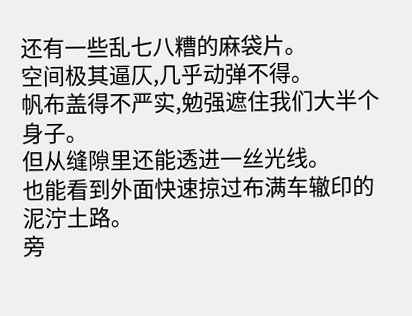还有一些乱七八糟的麻袋片。
空间极其逼仄,几乎动弹不得。
帆布盖得不严实,勉强遮住我们大半个身子。
但从缝隙里还能透进一丝光线。
也能看到外面快速掠过布满车辙印的泥泞土路。
旁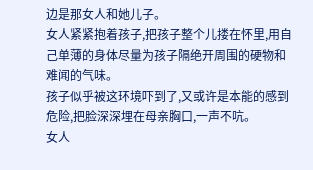边是那女人和她儿子。
女人紧紧抱着孩子,把孩子整个儿搂在怀里,用自己单薄的身体尽量为孩子隔绝开周围的硬物和难闻的气味。
孩子似乎被这环境吓到了,又或许是本能的感到危险,把脸深深埋在母亲胸口,一声不吭。
女人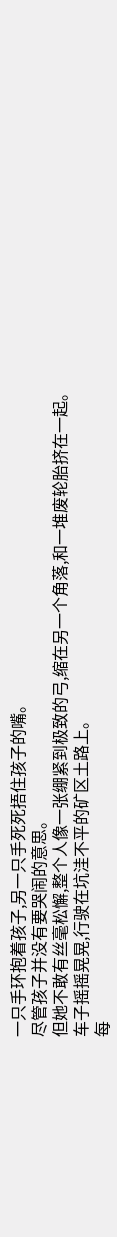一只手环抱着孩子,另一只手死死捂住孩子的嘴。
尽管孩子并没有要哭闹的意思。
但她不敢有丝毫松懈,整个人像一张绷紧到极致的弓,缩在另一个角落,和一堆废轮胎挤在一起。
车子摇摇晃晃,行驶在坑洼不平的矿区土路上。
每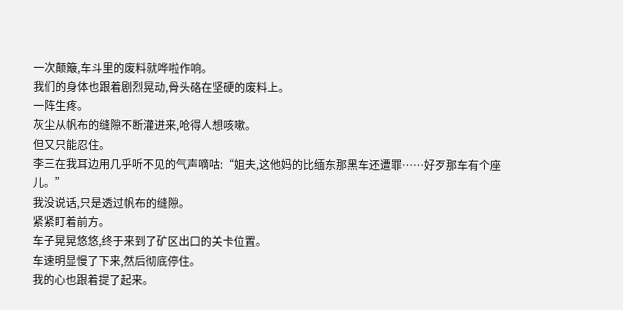一次颠簸,车斗里的废料就哗啦作响。
我们的身体也跟着剧烈晃动,骨头硌在坚硬的废料上。
一阵生疼。
灰尘从帆布的缝隙不断灌进来,呛得人想咳嗽。
但又只能忍住。
李三在我耳边用几乎听不见的气声嘀咕:“姐夫,这他妈的比缅东那黑车还遭罪……好歹那车有个座儿。”
我没说话,只是透过帆布的缝隙。
紧紧盯着前方。
车子晃晃悠悠,终于来到了矿区出口的关卡位置。
车速明显慢了下来,然后彻底停住。
我的心也跟着提了起来。